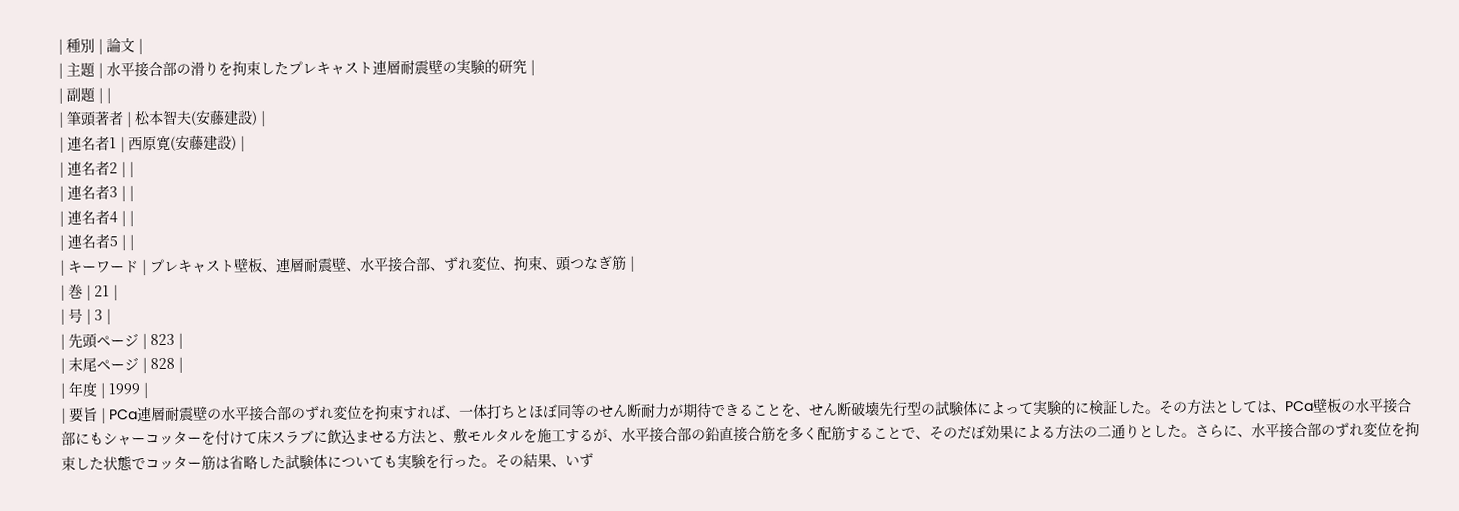| 種別 | 論文 |
| 主題 | 水平接合部の滑りを拘束したプレキャスト連層耐震壁の実験的研究 |
| 副題 | |
| 筆頭著者 | 松本智夫(安藤建設) |
| 連名者1 | 西原寛(安藤建設) |
| 連名者2 | |
| 連名者3 | |
| 連名者4 | |
| 連名者5 | |
| キーワード | プレキャスト壁板、連層耐震壁、水平接合部、ずれ変位、拘束、頭つなぎ筋 |
| 巻 | 21 |
| 号 | 3 |
| 先頭ページ | 823 |
| 末尾ページ | 828 |
| 年度 | 1999 |
| 要旨 | PCa連層耐震壁の水平接合部のずれ変位を拘束すれば、一体打ちとほぼ同等のせん断耐力が期待できることを、せん断破壊先行型の試験体によって実験的に検証した。その方法としては、PCa壁板の水平接合部にもシャーコッターを付けて床スラブに飲込ませる方法と、敷モルタルを施工するが、水平接合部の鉛直接合筋を多く配筋することで、そのだぼ効果による方法の二通りとした。さらに、水平接合部のずれ変位を拘束した状態でコッター筋は省略した試験体についても実験を行った。その結果、いず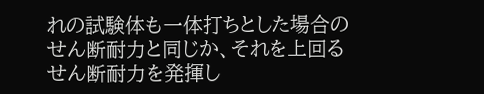れの試験体も一体打ちとした場合のせん断耐力と同じか、それを上回るせん断耐力を発揮し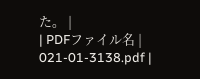た。 |
| PDFファイル名 | 021-01-3138.pdf |